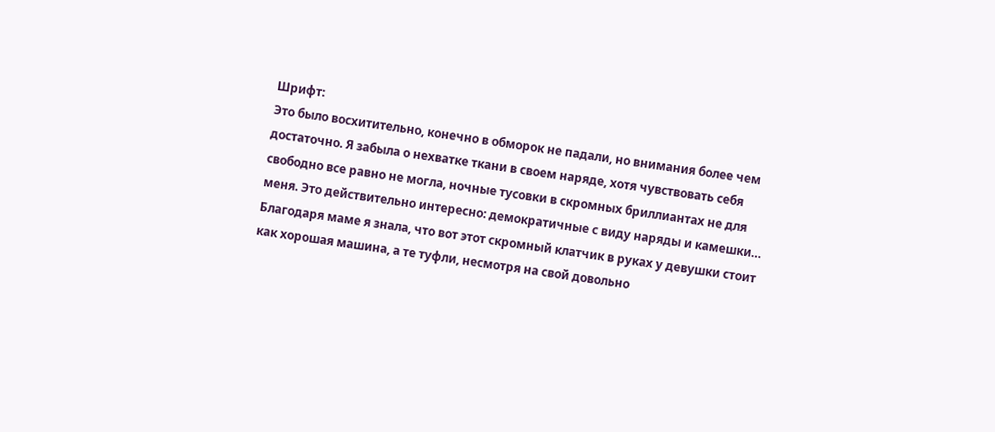Шрифт:
Это было восхитительно, конечно в обморок не падали, но внимания более чем достаточно. Я забыла о нехватке ткани в своем наряде, хотя чувствовать себя свободно все равно не могла, ночные тусовки в скромных бриллиантах не для меня. Это действительно интересно: демократичные с виду наряды и камешки… Благодаря маме я знала, что вот этот скромный клатчик в руках у девушки стоит как хорошая машина, а те туфли, несмотря на свой довольно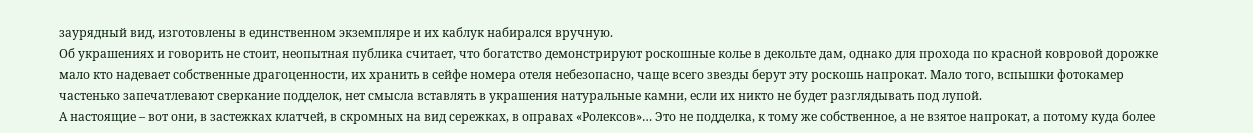заурядный вид, изготовлены в единственном экземпляре и их каблук набирался вручную.
Об украшениях и говорить не стоит, неопытная публика считает, что богатство демонстрируют роскошные колье в декольте дам, однако для прохода по красной ковровой дорожке мало кто надевает собственные драгоценности, их хранить в сейфе номера отеля небезопасно, чаще всего звезды берут эту роскошь напрокат. Мало того, вспышки фотокамер частенько запечатлевают сверкание подделок, нет смысла вставлять в украшения натуральные камни, если их никто не будет разглядывать под лупой.
А настоящие – вот они, в застежках клатчей, в скромных на вид сережках, в оправах «Ролексов»… Это не подделка, к тому же собственное, а не взятое напрокат, а потому куда более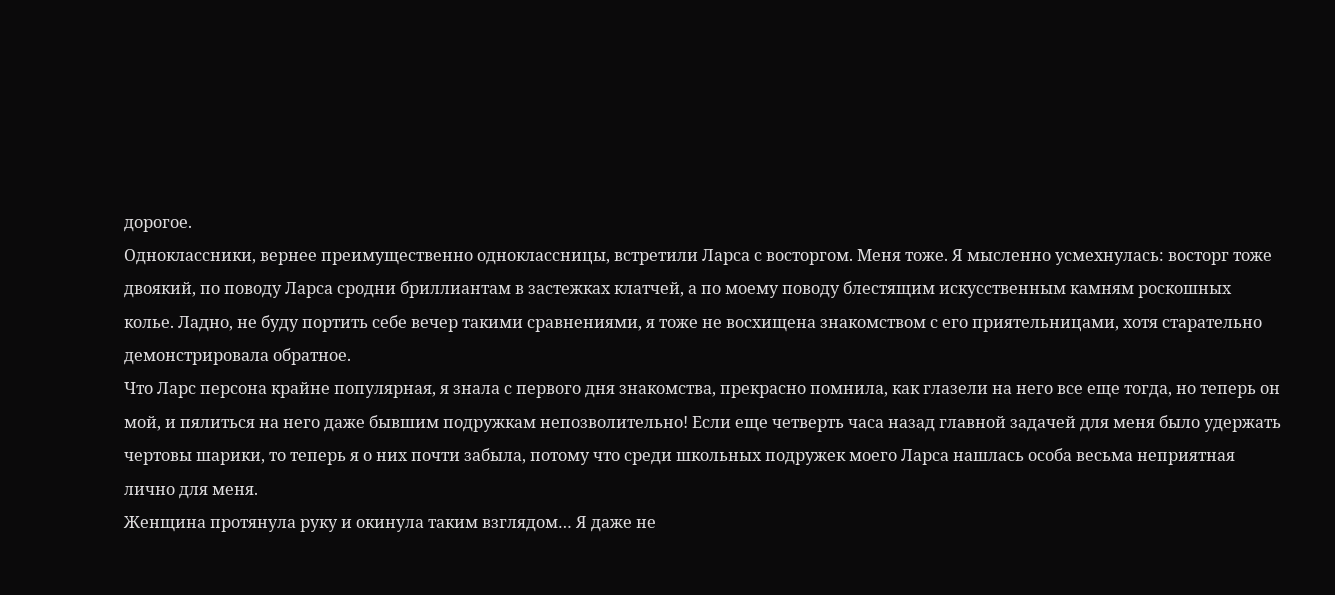дорогое.
Одноклассники, вернее преимущественно одноклассницы, встретили Ларса с восторгом. Меня тоже. Я мысленно усмехнулась: восторг тоже двоякий, по поводу Ларса сродни бриллиантам в застежках клатчей, а по моему поводу блестящим искусственным камням роскошных колье. Ладно, не буду портить себе вечер такими сравнениями, я тоже не восхищена знакомством с его приятельницами, хотя старательно демонстрировала обратное.
Что Ларс персона крайне популярная, я знала с первого дня знакомства, прекрасно помнила, как глазели на него все еще тогда, но теперь он мой, и пялиться на него даже бывшим подружкам непозволительно! Если еще четверть часа назад главной задачей для меня было удержать чертовы шарики, то теперь я о них почти забыла, потому что среди школьных подружек моего Ларса нашлась особа весьма неприятная лично для меня.
Женщина протянула руку и окинула таким взглядом… Я даже не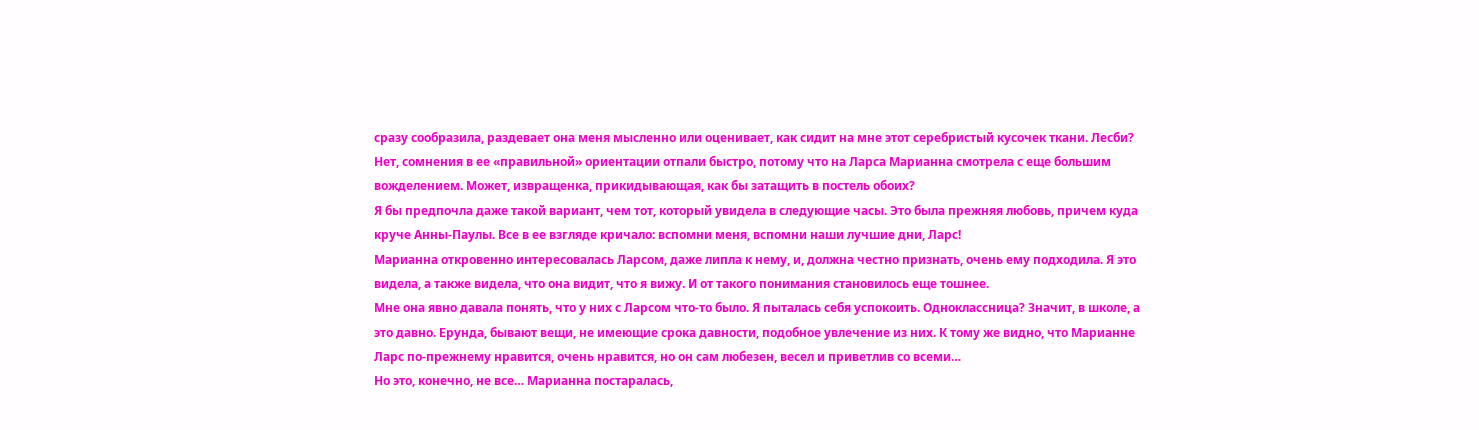сразу сообразила, раздевает она меня мысленно или оценивает, как сидит на мне этот серебристый кусочек ткани. Лесби? Нет, сомнения в ее «правильной» ориентации отпали быстро, потому что на Ларса Марианна смотрела с еще большим вожделением. Может, извращенка, прикидывающая, как бы затащить в постель обоих?
Я бы предпочла даже такой вариант, чем тот, который увидела в следующие часы. Это была прежняя любовь, причем куда круче Анны-Паулы. Все в ее взгляде кричало: вспомни меня, вспомни наши лучшие дни, Ларс!
Марианна откровенно интересовалась Ларсом, даже липла к нему, и, должна честно признать, очень ему подходила. Я это видела, а также видела, что она видит, что я вижу. И от такого понимания становилось еще тошнее.
Мне она явно давала понять, что у них с Ларсом что-то было. Я пыталась себя успокоить. Одноклассница? Значит, в школе, а это давно. Ерунда, бывают вещи, не имеющие срока давности, подобное увлечение из них. К тому же видно, что Марианне Ларс по-прежнему нравится, очень нравится, но он сам любезен, весел и приветлив со всеми…
Но это, конечно, не все… Марианна постаралась,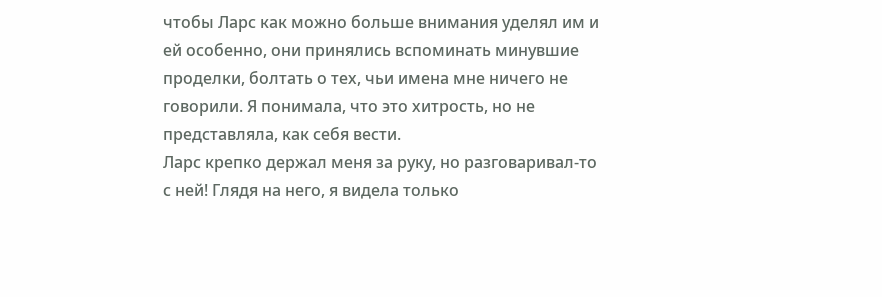чтобы Ларс как можно больше внимания уделял им и ей особенно, они принялись вспоминать минувшие проделки, болтать о тех, чьи имена мне ничего не говорили. Я понимала, что это хитрость, но не представляла, как себя вести.
Ларс крепко держал меня за руку, но разговаривал-то с ней! Глядя на него, я видела только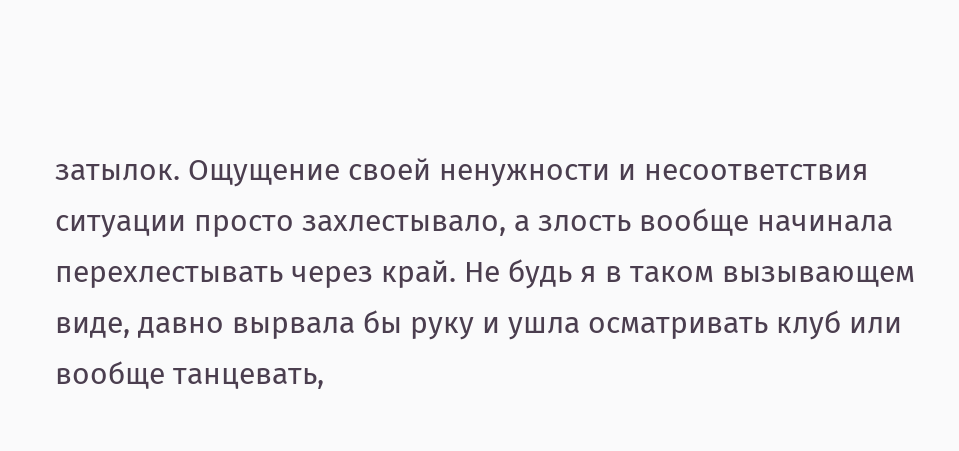затылок. Ощущение своей ненужности и несоответствия ситуации просто захлестывало, а злость вообще начинала перехлестывать через край. Не будь я в таком вызывающем виде, давно вырвала бы руку и ушла осматривать клуб или вообще танцевать,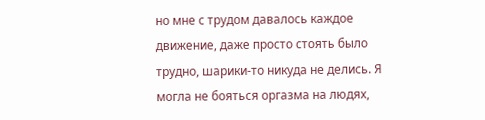но мне с трудом давалось каждое движение, даже просто стоять было трудно, шарики-то никуда не делись. Я могла не бояться оргазма на людях,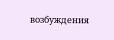возбуждения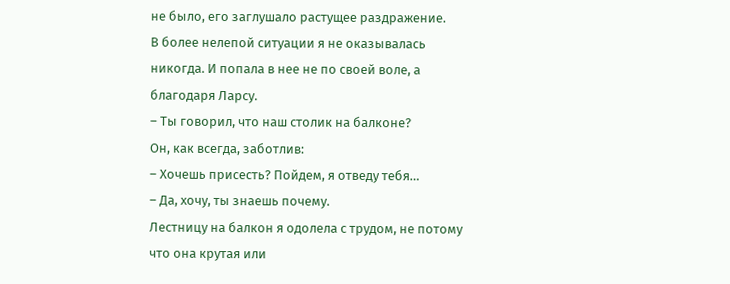не было, его заглушало растущее раздражение.
В более нелепой ситуации я не оказывалась никогда. И попала в нее не по своей воле, а благодаря Ларсу.
– Ты говорил, что наш столик на балконе?
Он, как всегда, заботлив:
– Хочешь присесть? Пойдем, я отведу тебя…
– Да, хочу, ты знаешь почему.
Лестницу на балкон я одолела с трудом, не потому что она крутая или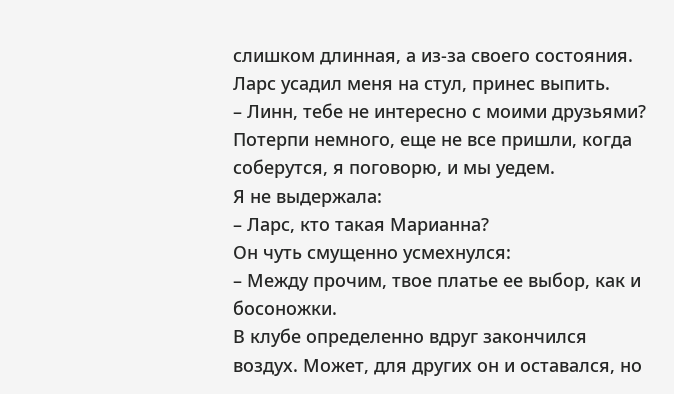слишком длинная, а из-за своего состояния. Ларс усадил меня на стул, принес выпить.
– Линн, тебе не интересно с моими друзьями? Потерпи немного, еще не все пришли, когда соберутся, я поговорю, и мы уедем.
Я не выдержала:
– Ларс, кто такая Марианна?
Он чуть смущенно усмехнулся:
– Между прочим, твое платье ее выбор, как и босоножки.
В клубе определенно вдруг закончился воздух. Может, для других он и оставался, но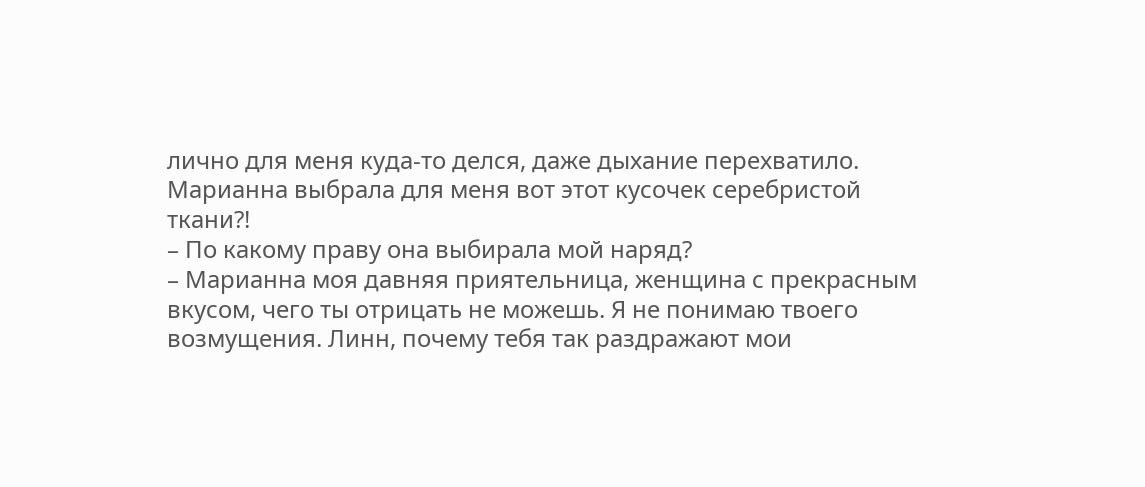лично для меня куда-то делся, даже дыхание перехватило. Марианна выбрала для меня вот этот кусочек серебристой ткани?!
– По какому праву она выбирала мой наряд?
– Марианна моя давняя приятельница, женщина с прекрасным вкусом, чего ты отрицать не можешь. Я не понимаю твоего возмущения. Линн, почему тебя так раздражают мои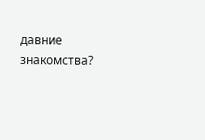давние знакомства?